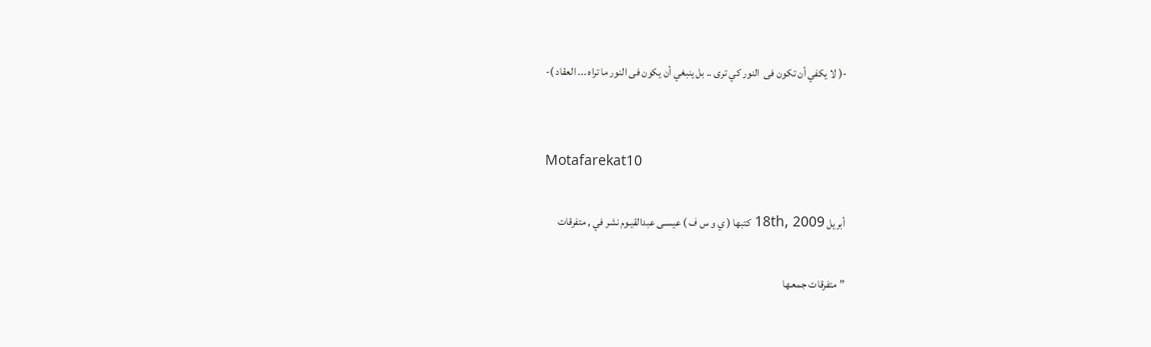-( لا يكفي أن تكون فى  النور كي ترى .. بل ينبغي أن يكون فى النور ما تراه ... العقاد )-


Motafarekat10

أبريل 18th, 2009 كتبها ( ي و س ف ) عيسـى عبدالقيـوم نشر في , متفرقات

” متفرقات جمعـها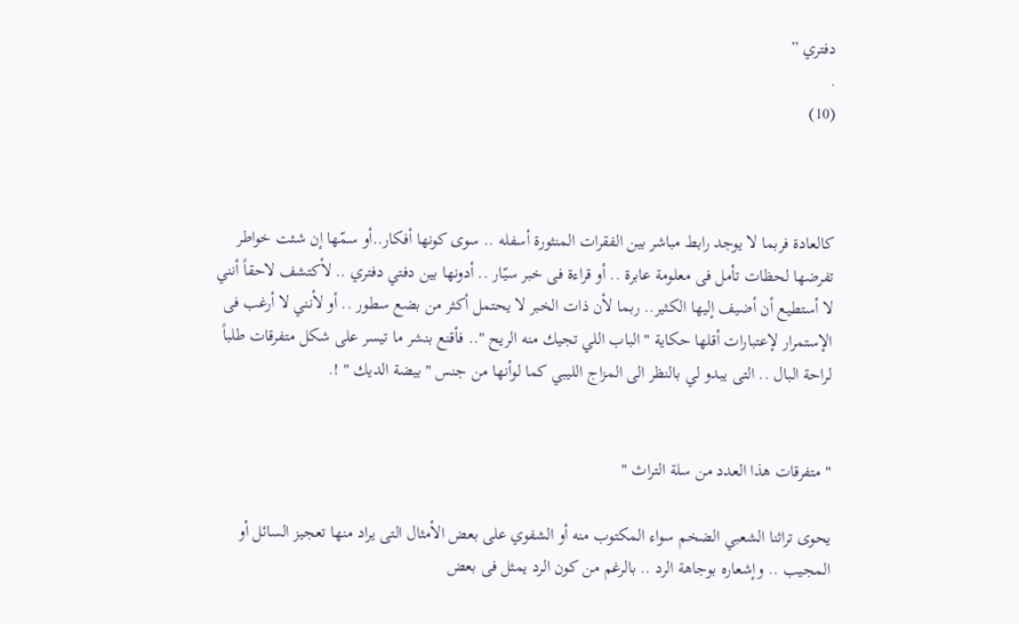دفتري ”
.
(10)



كالعادة فربما لا يوجد رابط مباشر بين الفقرات المنثورة أسفله .. سوى كونها أفكار..أو سمّها إن شئت خواطر تفرضها لحظات تأمل فى معلومة عابرة .. أو قراءة فى خبر سيّار .. أدونها بين دفتي دفتري .. لأكتشف لاحقاً أنني لا أستطيع أن أضيف إليها الكثير.. ربما لأن ذات الخبر لا يحتمل أكثر من بضع سطور .. أو لأنني لا أرغب فى الإستمرار لإعتبارات أقلها حكاية " الباب اللي تجيك منه الريح ".. فأقنع بنشر ما تيسر على شكل متفرقات طلباً لراحة البال .. التى يبدو لي بالنظر الى المزاج الليبي كما لوأنها من جنس " بيضة الديك " !.


" متفرقات هذا العدد من سلة التراث "

يحوى تراثنا الشعبي الضخم سواء المكتوب منه أو الشفوي على بعض الأمثال التى يراد منها تعجيز السائل أو المجيب .. وإشعاره بوجاهة الرد .. بالرغم من كون الرد يمثل فى بعض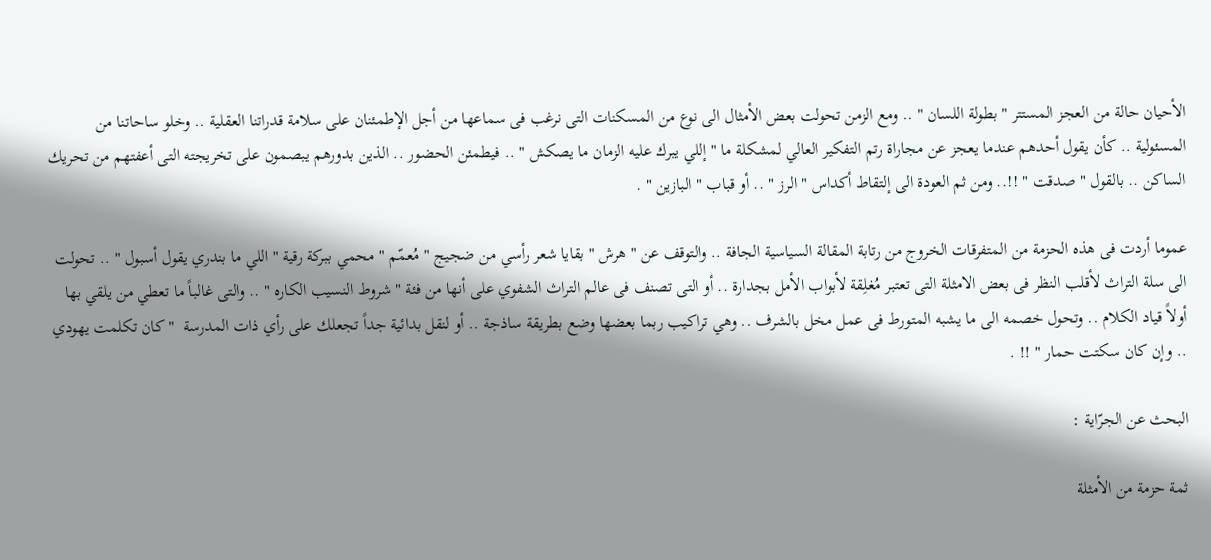الأحيان حالة من العجز المستتر " بطولة اللسان " .. ومع الزمن تحولت بعض الأمثال الى نوع من المسكنات التى نرغب فى سماعها من أجل الإطمئنان على سلامة قدراتنا العقلية .. وخلو ساحاتنا من المسئولية .. كأن يقول أحدهم عندما يعجز عن مجاراة رتم التفكير العالي لمشكلة ما " إللي يبرك عليه الزمان ما يصكش " .. فيطمئن الحضور .. الذين بدورهم يبصمون على تخريجته التى أعفتهم من تحريك الساكن .. بالقول " صدقت " !!.. ومن ثم العودة الى إلتقاط أكداس " الرز " .. أو قباب " البازين " .

عموما أردت فى هذه الحزمة من المتفرقات الخروج من رتابة المقالة السياسية الجافة .. والتوقف عن " هرش " بقايا شعر رأسي من ضجيج " مُعمّم " محمي ببركة رقية " اللي ما بندري يقول أسبول " .. تحولت الى سلة التراث لأقلب النظر فى بعض الامثلة التى تعتبر مُغلِقة لأبواب الأمل بجدارة .. أو التى تصنف فى عالم التراث الشفوي على أنها من فئة " شروط النسيب الكاره " .. والتى غالباً ما تعطي من يلقي بها أولاً قياد الكلام .. وتحول خصمه الى ما يشبه المتورط فى عمل مخل بالشرف .. وهي تراكيب ربما بعضها وضع بطريقة ساذجة .. أو لنقل بدائية جداً تجعلك على رأي ذات المدرسة  " كان تكلمت يهودي .. وإن كان سكتت حمار " !! .

البحث عن الجرّاية :

ثمة حزمة من الأمثلة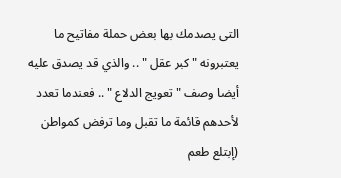التى يصدمك بها بعض حملة مفاتيح ما يعتبرونه " كبر عقل " .. والذي قد يصدق عليه أيضا وصف " تعويج الدلاع " .. فعندما تعدد لأحدهم قائمة ما تقبل وما ترفض كمواطن (إبتلع طعم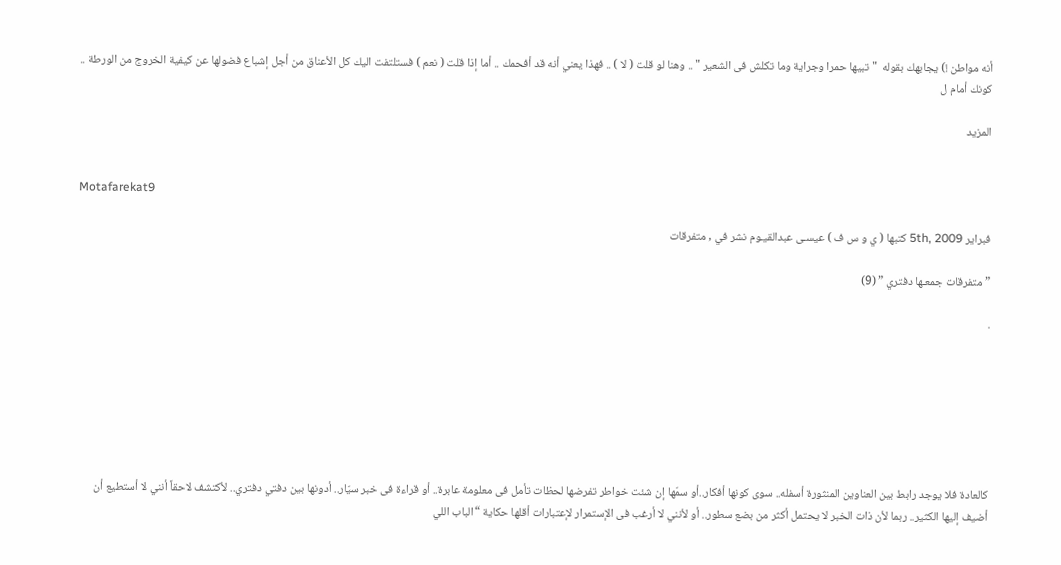أنه مواطن !) يجابهك بقوله  " تبيها حمرا وجراية وما تكلش فى الشعير " .. وهنا لو قلت ( لا ) .. فهذا يعني أنه قد أفحمك .. أما إذا قلت ( نعم ) فستلتفت اليك كل الأعناق من أجل إشباع فضولها عن كيفية الخروج من الورطة .. كونك أمام ل

المزيد


Motafarekat9

فبراير 5th, 2009 كتبها ( ي و س ف ) عيسـى عبدالقيـوم نشر في , متفرقات

” متفرقات جمعـها دفتري ” (9)

.







كالعادة فلا يوجد رابط بين العناوين المنثورة أسفله.. سوى كونها أفكار..أو سمّها إن شئت خواطر تفرضها لحظات تأمل فى معلومة عابرة.. أو قراءة فى خبر سيّار.. أدونها بين دفتي دفتري.. لأكتشف لاحقاً أنني لا أستطيع أن أضيف إليها الكثير.. ربما لأن ذات الخبر لا يحتمل أكثر من بضع سطور.. أو لأنني لا أرغب فى الإستمرار لإعتبارات أقلها حكاية “الباب اللي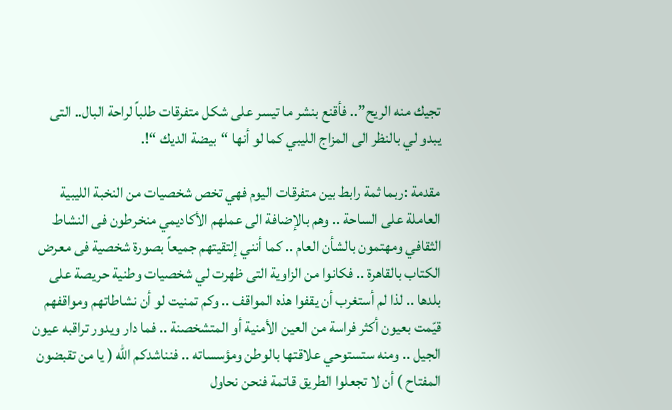تجيك منه الريح”.. فأقنع بنشر ما تيسر على شكل متفرقات طلباً لراحة البال.. التى يبدو لي بالنظر الى المزاج الليبي كما لو أنها “بيضة الديك “!.

مقدمة :ربما ثمة رابط بين متفرقات اليوم فهي تخص شخصيات من النخبة الليبية العاملة على الساحة .. وهم بالإضافة الى عملهم الأكاديمي منخرطون فى النشاط الثقافي ومهتمون بالشأن العام .. كما أنني إلتقيتهم جميعاً بصورة شخصية فى معرض الكتاب بالقاهرة .. فكانوا من الزاوية التى ظهرت لي شخصيات وطنية حريصة على بلدها .. لذا لم أستغرب أن يقفوا هذه المواقف .. وكم تمنيت لو أن نشاطاتهم ومواقفهم قيّمت بعيون أكثر فراسة من العين الأمنية أو المتشخصنة .. فما دار ويدور تراقبه عيون الجيل .. ومنه ستستوحي علاقتها بالوطن ومؤسساته .. فنناشدكم الله ( يا من تقبضون المفتاح ) أن لا تجعلوا الطريق قاتمة فنحن نحاول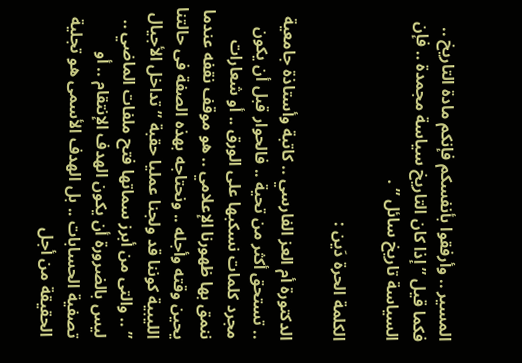المسير .. وأرفقوا بأنفسكم فإنكم مادة التاريخ .. فكما قيل ” إذا كان التاريخ سياسة مجمدة .. فإن السياسة تاريخ سائل ” .

الكلمة الحرة دَين :

الدكتورة أم العز الفارسي .. كاتبة وأستاذة جامعية .. تستحق أكثر من تحية .. فالحوار قبل أن يكون مجرد كلمات نسكبها على الورق .. أو شعارات ننمق بها ظهورنا الإعلامي .. هو موقف نقفه عندما يحين وقته وأجله .. ونحتاجه بهذه الصفة فى حالتنا الليبية كوننا قد ولجنا عمليا حقبة ” تداخل الأجيال ” .. والتى من أبرز سماتها فتح ملفات الماضي .. ليس بالضرورة أن يكون الهدف الإنتقام .. أو تصفية الحسابات .. بل الهدف الأسمى هو تجلية الحقيقة من أجل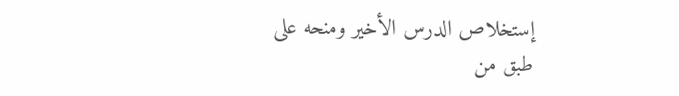إستخلاص الدرس الأخير ومنحه على طبق من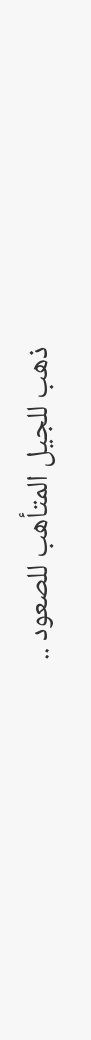ذهب للجيل المتأهب للصعود ..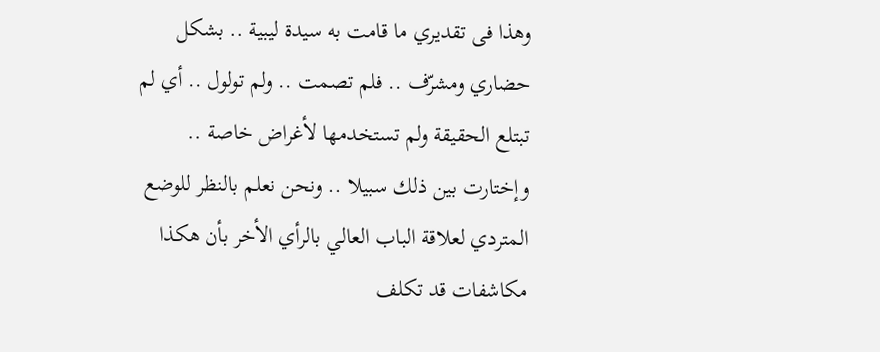وهذا فى تقديري ما قامت به سيدة ليبية .. بشكل حضاري ومشرّف .. فلم تصمت .. ولم تولول .. أي لم تبتلع الحقيقة ولم تستخدمها لأغراض خاصة .. وإختارت بين ذلك سبيلا .. ونحن نعلم بالنظر للوضع المتردي لعلاقة الباب العالي بالرأي الأخر بأن هكذا مكاشفات قد تكلف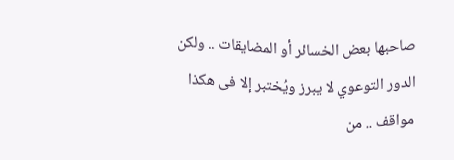صاحبها بعض الخسائر أو المضايقات .. ولكن الدور التوعوي لا يبرز ويُختبر إلا فى هكذا مواقف .. من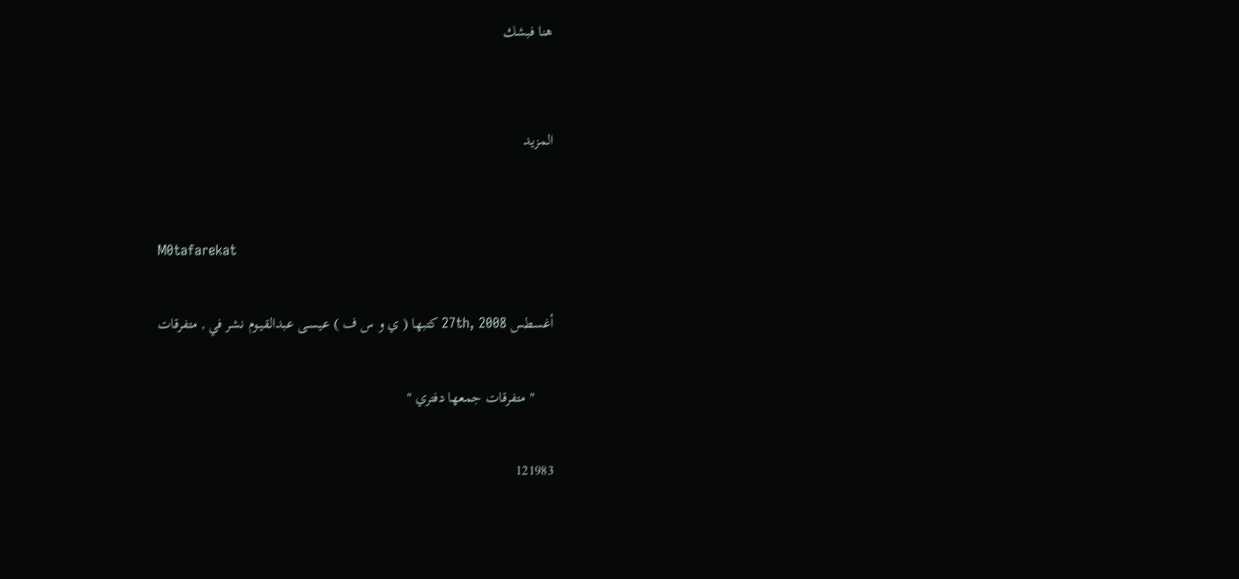هنا فبشك


المزيد


M0tafarekat

أغسطس 27th, 2008 كتبها ( ي و س ف ) عيسـى عبدالقيـوم نشر في , متفرقات

     " متفرقات جمعها دفتري "

121983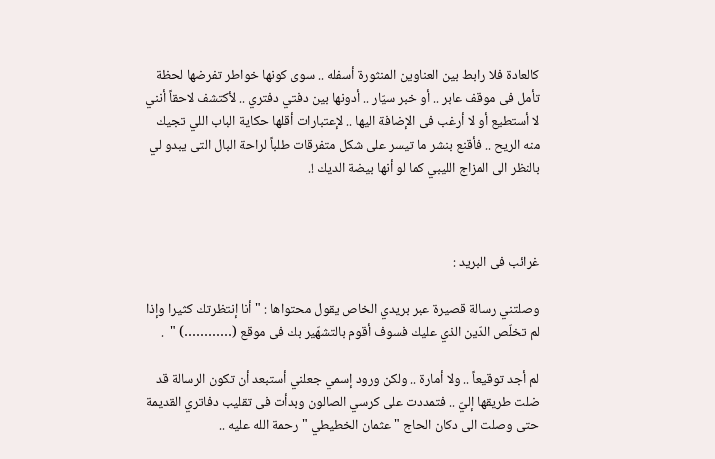كالعادة فلا رابط بين العناوين المنثورة أسفله .. سوى كونها خواطر تفرضها لحظة تأمل فى موقف عابر .. أو خبر سيّار .. أدونها بين دفتي دفتري .. لأكتشف لاحقاً أنني لا أستطيع أو لا أرغب فى الإضافة اليها .. لإعتبارات أقلها حكاية الباب اللي تجيك منه الريح .. فأقنع بنشر ما تيسر على شكل متفرقات طلباً لراحة البال التى يبدو لي بالنظر الى المزاج الليبي كما لو أنها بيضة الديك !.



غرائب فى البريد :

وصلتني رسالة قصيرة عبر بريدي الخاص يقول محتواها : " أنا إنتظرتك كثيرا وإذا لم تخلّص الدّين الذي عليك فسوف أقوم بالتشهّير بك فى موقع (…………) "  .

لم أجد توقيعاً .. ولا أمارة .. ولكن ورود إسمي جعلني أستبعد أن تكون الرسالة قد ضلت طريقها إليّ .. فتمددت على كرسي الصالون وبدأت فى تقليب دفاتري القديمة حتى وصلت الى دكان الحاج " عثمان الخطيطي " رحمة الله عليه ..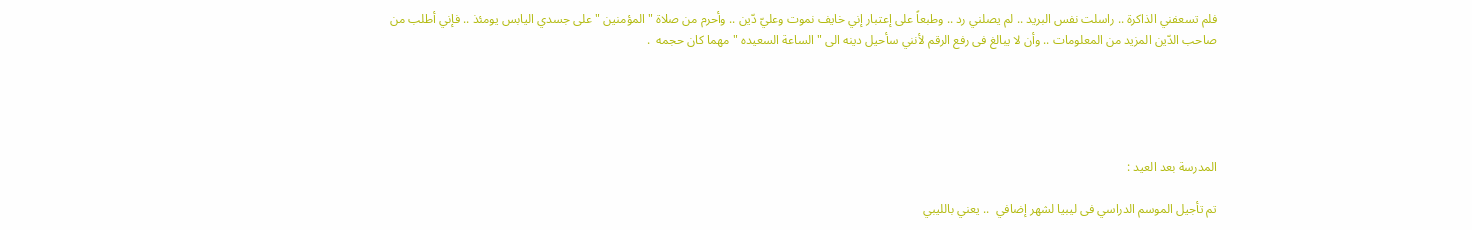فلم تسعفني الذاكرة .. راسلت نفس البريد .. لم يصلني رد .. وطبعاً على إعتبار إني خايف نموت وعليّ دّين .. وأحرم من صلاة " المؤمنين " على جسدي اليابس يومئذ .. فإني أطلب من صاحب الدّين المزيد من المعلومات .. وأن لا يبالغ فى رفع الرقم لأنني سأحيل دينه الى " الساعة السعيده " مهما كان حجمه  .





المدرسة بعد العيد :

تم تأجيل الموسم الدراسي فى ليبيا لشهر إضافي  .. يعني بالليبي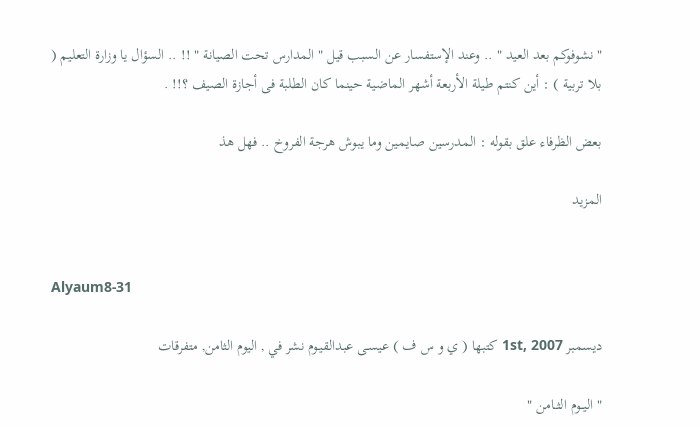" نشوفوكم بعد العيد " .. وعند الإستفسار عن السبب قيل " المدارس تحت الصيانة " !! .. السؤال يا وزارة التعليم ( بلا تربية ) : أين كنتم طيلة الأربعة أشهر الماضية حينما كان الطلبة فى أجازة الصيف ؟!! .

بعض الظرفاء علق بقوله : المدرسين صايمين وما يبوش هرجة الفروخ .. فهل هذ

المزيد


Alyaum8-31

ديسمبر 1st, 2007 كتبها ( ي و س ف ) عيسـى عبدالقيـوم نشر في , اليوم الثامن, متفرقات

" اليــوم الثــامن "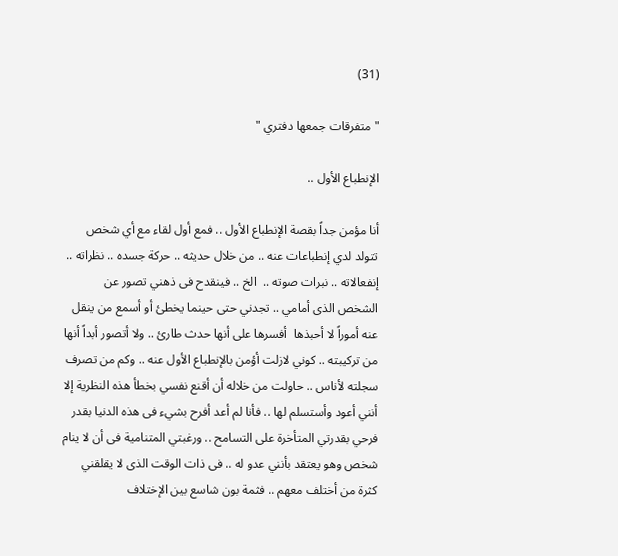(31)

" متفرقات جمعها دفتري "

الإنطباع الأول ..

أنا مؤمن جداً بقصة الإنطباع الأول .. فمع أول لقاء مع أي شخص تتولد لدي إنطباعات عنه .. من خلال حديثه .. حركة جسده .. نظراته .. إنفعالاته .. نبرات صوته ..  الخ .. فينقدح فى ذهني تصور عن الشخص الذى أمامي .. تجدني حتى حينما يخطئ أو أسمع من ينقل عنه أموراً لا أحبذها  أفسرها على أنها حدث طارئ .. ولا أتصور أبداً أنها من تركيبته .. كوني لازلت أؤمن بالإنطباع الأول عنه .. وكم من تصرف  سجلته لأناس .. حاولت من خلاله أن أقنع نفسي بخطأ هذه النظرية إلا أنني أعود وأستسلم لها .. فأنا لم أعد أفرح بشيء فى هذه الدنيا بقدر فرحي بقدرتي المتأخرة على التسامح .. ورغبتي المتنامية فى أن لا ينام شخص وهو يعتقد بأنني عدو له .. فى ذات الوقت الذى لا يقلقني كثرة من أختلف معهم .. فثمة بون شاسع بين الإختلاف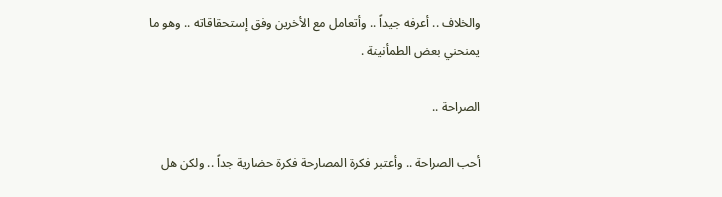والخلاف .. أعرفه جيداً .. وأتعامل مع الأخرين وفق إستحقاقاته .. وهو ما يمنحني بعض الطمأنينة .

الصراحة ..

أحب الصراحة .. وأعتبر فكرة المصارحة فكرة حضارية جداً .. ولكن هل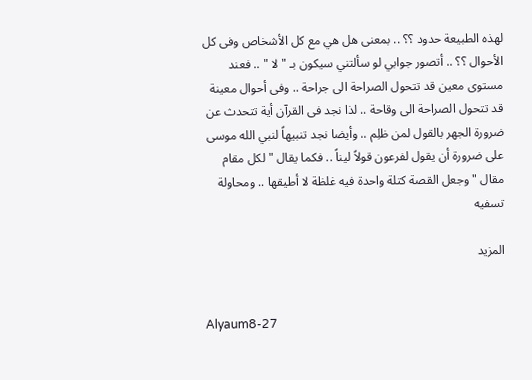لهذه الطبيعة حدود ؟؟ .. بمعنى هل هي مع كل الأشخاص وفى كل الأحوال ؟؟ .. أتصور جوابي لو سألتني سيكون بـ " لا " .. فعند مستوى معين قد تتحول الصراحة الى جراحة .. وفى أحوال معينة قد تتحول الصراحة الى وقاحة .. لذا نجد فى القرآن أية تتحدث عن ضرورة الجهر بالقول لمن ظلِم .. وأيضا نجد تنبيهاً لنبي الله موسى على ضرورة أن يقول لفرعون قولاً ليناً .. فكما يقال " لكل مقام مقال " وجعل القصة كتلة واحدة فيه غلظة لا أطيقها .. ومحاولة تسفيه

المزيد


Alyaum8-27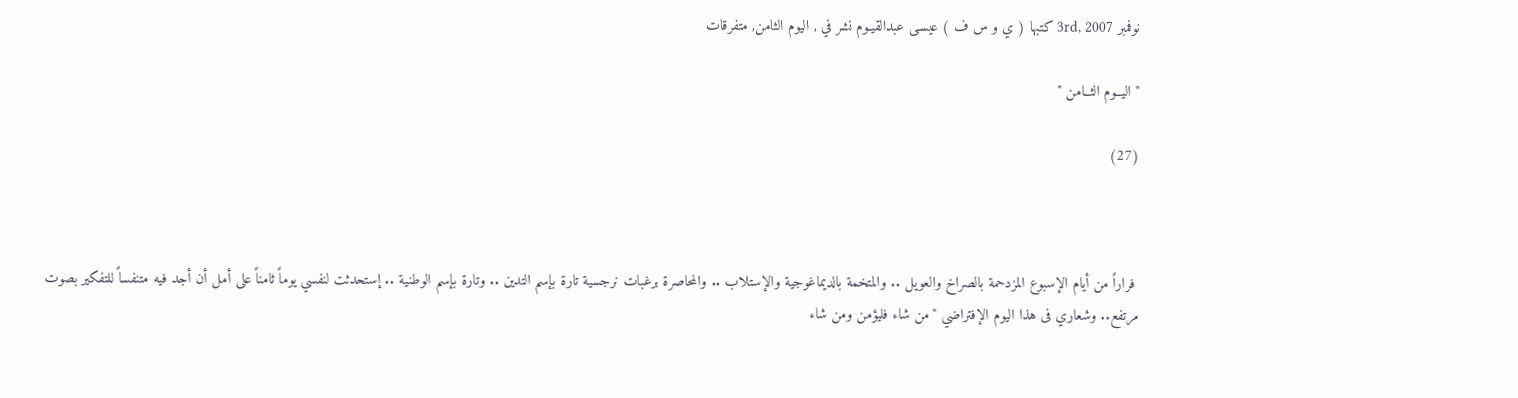نوفمبر 3rd, 2007 كتبها ( ي و س ف ) عيسـى عبدالقيـوم نشر في , اليوم الثامن, متفرقات

" اليــوم الثــامن "

(27)



 فراراً من أيام الإسبوع المزدحمة بالصراخ والعويل .. والمتخمة بالديماغوجية والإستلاب .. والمحاصرة برغبات نرجسية تارة بإسم التدين .. وتارة بإسم الوطنية .. إستحدثت لنفسي يوماً ثامناً على أمل أن أجد فيه متنفساً للتفكير بصوت مرتفع.. وشعاري فى هذا اليوم الإفتراضي "من شاء فليؤمن ومن شاء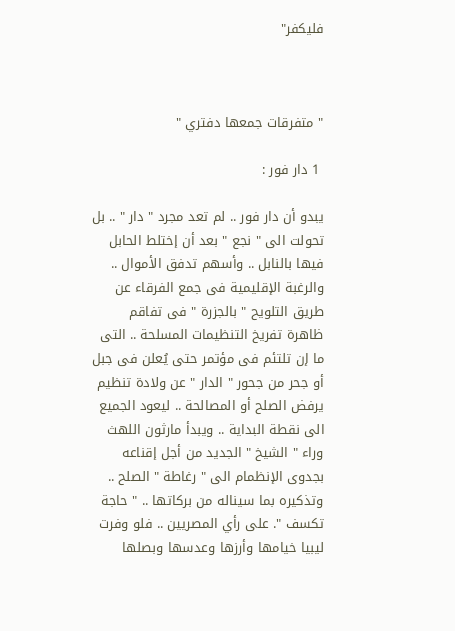فليكفر"



" متفرقات جمعها دفتري "

 1 دار فور :

يبدو أن دار فور .. لم تعد مجرد " دار " .. بل تحولت الى " نجع " بعد أن إختلط الحابل فيها بالنابل .. وأسهم تدفق الأموال .. والرغبة الإقليمية فى جمع الفرقاء عن طريق التلويح " بالجزرة " فى تفاقم ظاهرة تفريخ التنظيمات المسلحة .. التى ما إن تلتئم فى مؤتمر حتى يُعلن فى جبل أو جحر من جحور " الدار " عن ولادة تنظيم يرفض الصلح أو المصالحة .. ليعود الجميع الى نقطة البداية .. ويبدأ مارثون اللهث وراء " الشيخ " الجديد من أجل إقناعه بجدوى الإنظمام الى " رغاطة " الصلح .. وتذكيره بما سيناله من بركاتها .. " حاجة تكسف ". على رأي المصريين .. فلو وفرت ليبيا خيامها وأرزها وعدسها وبصلها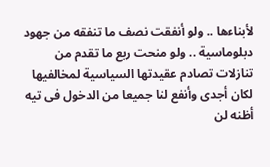لأبناءها .. ولو أنفقت نصف ما تنفقه من جهود دبلوماسية .. ولو منحت ربع ما تقدم من تنازلات تصادم عقيدتها السياسية لمخالفيها لكان أجدى وأنفع لنا جميعا من الدخول فى تيه أظنه لن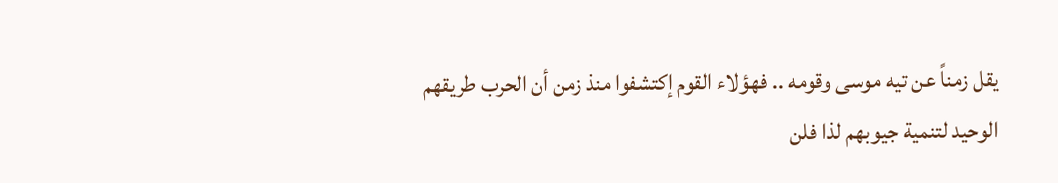يقل زمناً عن تيه موسى وقومه .. فهؤلاء القوم إكتشفوا منذ زمن أن الحرب طريقهم الوحيد لتنمية جيوبهم لذا فلن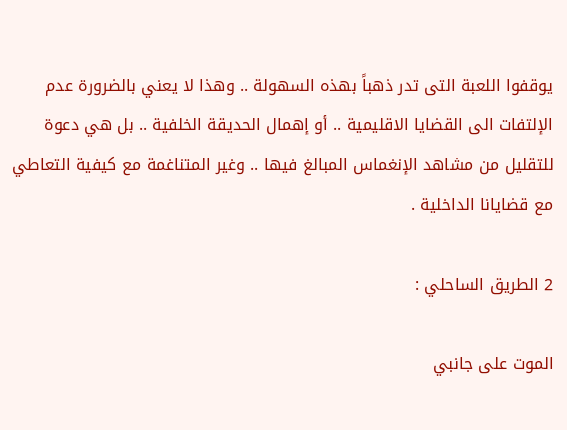يوقفوا اللعبة التى تدر ذهباً بهذه السهولة .. وهذا لا يعني بالضرورة عدم الإلتفات الى القضايا الاقليمية .. أو إهمال الحديقة الخلفية .. بل هي دعوة للتقليل من مشاهد الإنغماس المبالغ فيها .. وغير المتناغمة مع كيفية التعاطي مع قضايانا الداخلية .

2 الطريق الساحلي :

الموت على جانبي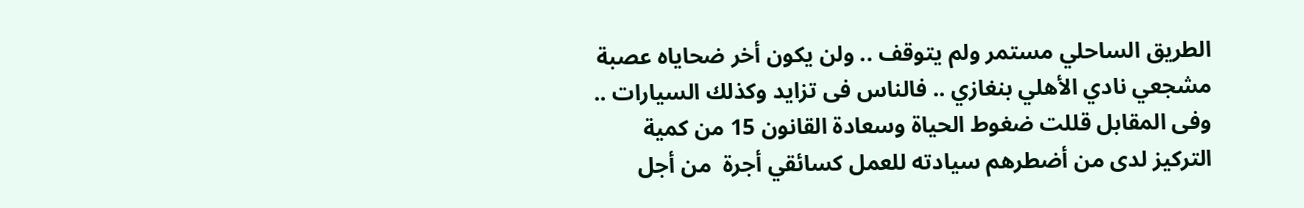الطريق الساحلي مستمر ولم يتوقف .. ولن يكون أخر ضحاياه عصبة مشجعي نادي الأهلي بنغازي .. فالناس فى تزايد وكذلك السيارات .. وفى المقابل قللت ضغوط الحياة وسعادة القانون 15 من كمية التركيز لدى من أضطرهم سيادته للعمل كسائقي أجرة  من أجل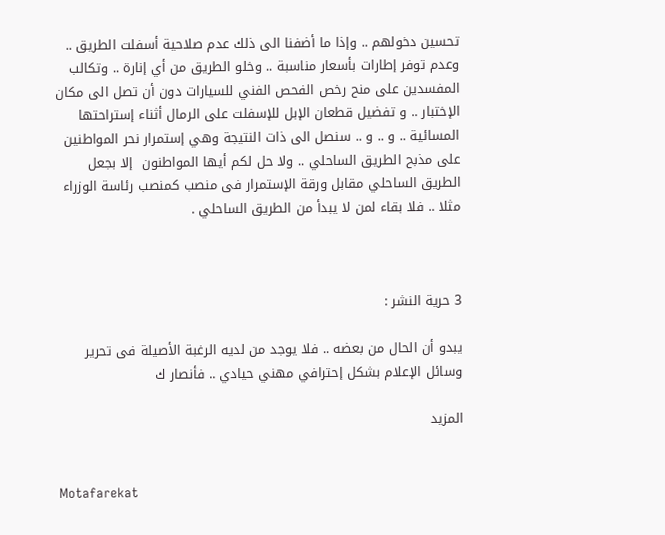تحسين دخولهم .. وإذا ما أضفنا الى ذلك عدم صلاحية أسفلت الطريق .. وعدم توفر إطارات بأسعار مناسبة .. وخلو الطريق من أي إنارة .. وتكالب المفسدين على منح رخص الفحص الفني للسيارات دون أن تصل الى مكان الإختبار .. و تفضيل قطعان الإبل للإسفلت على الرمال أثناء إستراحتها المسائية .. و .. و .. سنصل الى ذات النتيجة وهي إستمرار نحر المواطنين على مذبح الطريق الساحلي .. ولا حل لكم أيها المواطنون  إلا بجعل الطريق الساحلي مقابل ورقة الإستمرار فى منصب كمنصب رئاسة الوزراء مثلا .. فلا بقاء لمن لا يبدأ من الطريق الساحلي .



3 حرية النشر :

يبدو أن الحال من بعضه .. فلا يوجد من لديه الرغبة الأصيلة فى تحرير وسائل الإعلام بشكل إحترافي مهني حيادي .. فأنصار ك

المزيد


Motafarekat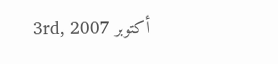أكتوبر 3rd, 2007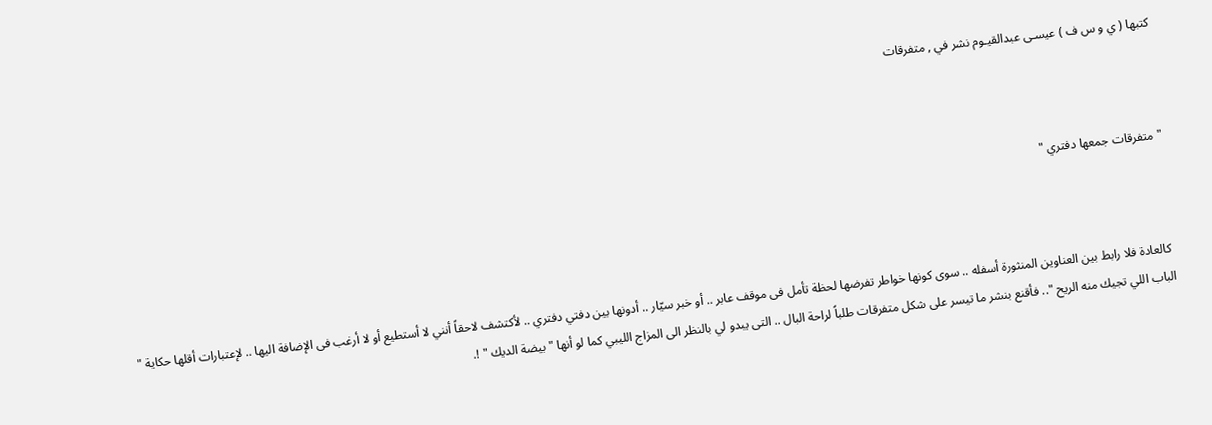كتبها ( ي و س ف ) عيسـى عبدالقيـوم نشر في , متفرقات



" متفرقات جمعها دفتري "



 كالعادة فلا رابط بين العناوين المنثورة أسفله .. سوى كونها خواطر تفرضها لحظة تأمل فى موقف عابر .. أو خبر سيّار .. أدونها بين دفتي دفتري .. لأكتشف لاحقاً أنني لا أستطيع أو لا أرغب فى الإضافة اليها .. لإعتبارات أقلها حكاية " الباب اللي تجيك منه الريح ".. فأقنع بنشر ما تيسر على شكل متفرقات طلباً لراحة البال .. التى يبدو لي بالنظر الى المزاج الليبي كما لو أنها " بيضة الديك " !.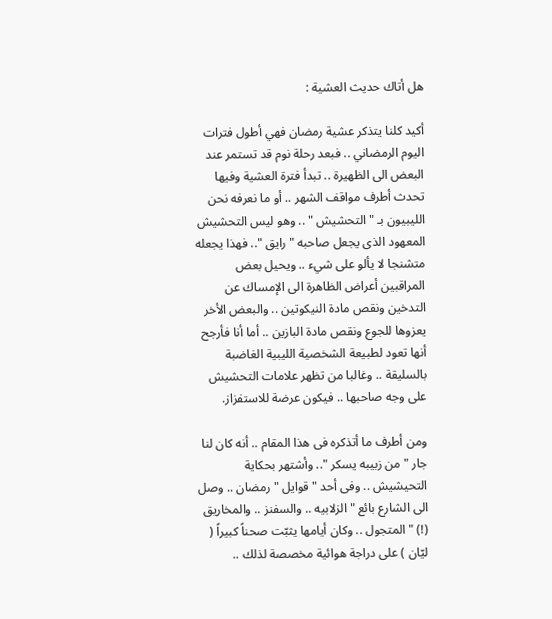هل أتاك حديث العشية :

أكيد كلنا يتذكر عشية رمضان فهي أطول فترات اليوم الرمضاني .. فبعد رحلة نوم قد تستمر عند البعض الى الظهيرة .. تبدأ فترة العشية وفيها تحدث أطرف مواقف الشهر .. أو ما نعرفه نحن الليبيون بـ " التحشيش " .. وهو ليس التحشيش المعهود الذى يجعل صاحبه " رايق ".. فهذا يجعله متشنجا لا يألو على شيء .. ويحيل بعض المراقبين أعراض الظاهرة الى الإمساك عن التدخين ونقص مادة النيكوتين .. والبعض الأخر يعزوها للجوع ونقص مادة البازين .. أما أنا فأرجح أنها تعود لطبيعة الشخصية الليبية الغاضبة بالسليقة .. وغالبا من تظهر علامات التحشيش على وجه صاحبها .. فيكون عرضة للاستفزاز.

ومن أطرف ما أتذكره فى هذا المقام .. أنه كان لنا جار " من زبيبه يسكر ".. وأشتهر بحكاية التحيشيش .. وفى أحد " قوايل " رمضان .. وصل الى الشارع بائع " الزلابيه .. والسفنز .. والمخاريق (!) " المتجول .. وكان أيامها يثبّت صحناً كبيراً ( ليّان ) على دراجة هوائية مخصصة لذلك ..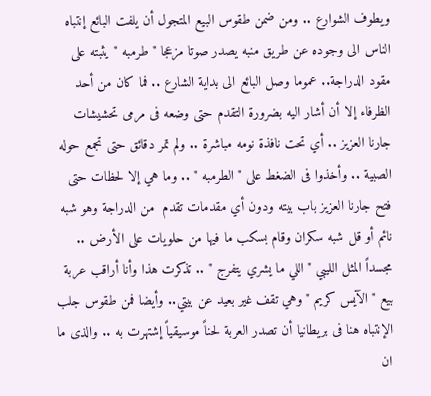ويطوف الشوارع .. ومن ضمن طقوس البيع المتجول أن يلفت البائع إنتباه الناس الى وجوده عن طريق منبه يصدر صوتا مزعجا " طرمبه " يثبته على مقود الدراجة.. عموما وصل البائع الى بداية الشارع .. فما كان من أحد الظرفاء إلا أن أشار اليه بضرورة التقدم حتى وضعه فى مرمى تحشيشات جارنا العزيز .. أي تحت نافذة نومه مباشرة .. ولم تمر دقائق حتى تجمع حوله الصبية .. وأخذوا فى الضغط على " الطرمبه " .. وما هي إلا لحظات حتى فتح جارنا العزيز باب بيته ودون أي مقدمات تقدم  من الدراجة وهو شبه نائم أو قل شبه سكران وقام بسكب ما فيها من حلويات على الأرض .. مجسداً المثل الليبي " اللي ما يشري يتفرج " .. تذكرت هذا وأنا أراقب عربة بيع " الآيس كريم " وهي تقف غير بعيد عن بيتي.. وأيضا فمن طقوس جلب الإنتباه هنا فى بريطانيا أن تصدر العربة لحناً موسيقياً إشتهرت به .. والذى ما ان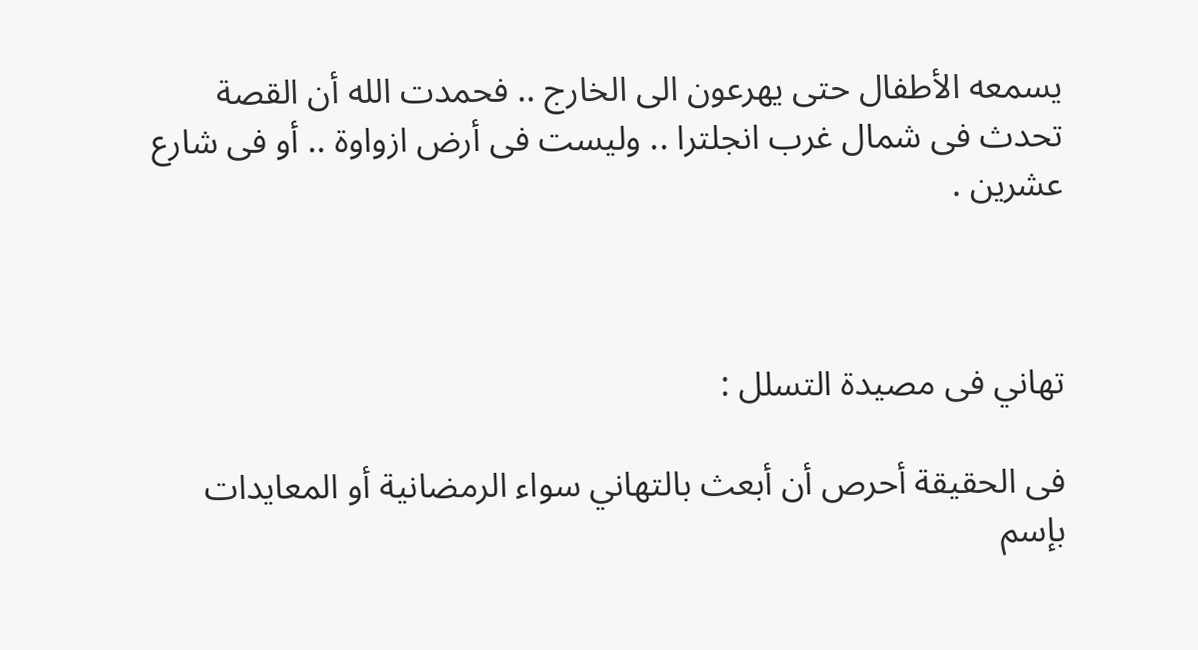يسمعه الأطفال حتى يهرعون الى الخارج .. فحمدت الله أن القصة تحدث فى شمال غرب انجلترا .. وليست فى أرض ازواوة .. أو فى شارع عشرين .



تهاني فى مصيدة التسلل :

فى الحقيقة أحرص أن أبعث بالتهاني سواء الرمضانية أو المعايدات بإسم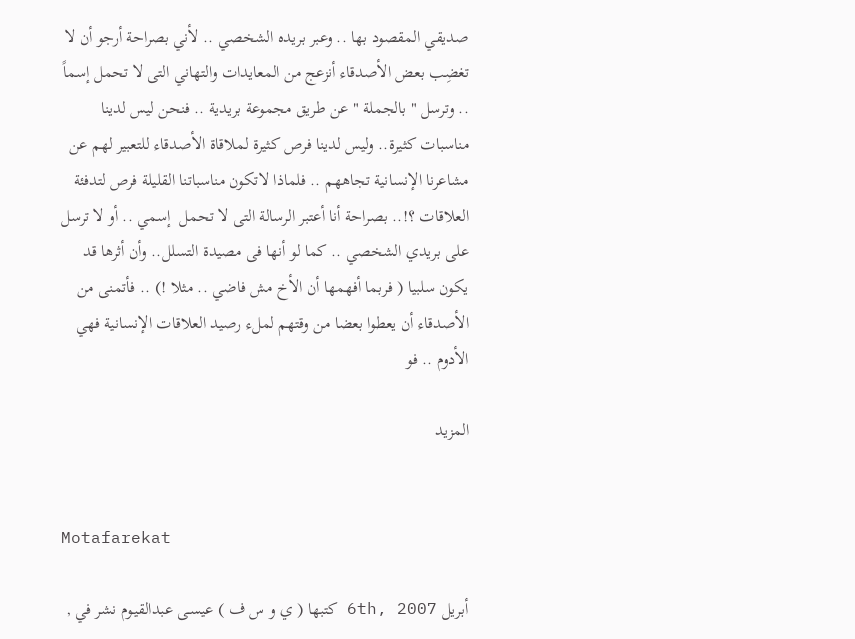صديقي المقصود بها .. وعبر بريده الشخصي .. لأني بصراحة أرجو أن لا تغضِب بعض الأصدقاء أنزعج من المعايدات والتهاني التى لا تحمل إسماً .. وترسل " بالجملة " عن طريق مجموعة بريدية .. فنحن ليس لدينا مناسبات كثيرة.. وليس لدينا فرص كثيرة لملاقاة الأصدقاء للتعبير لهم عن مشاعرنا الإنسانية تجاههم .. فلماذا لاتكون مناسباتنا القليلة فرص لتدفئة العلاقات ؟!.. بصراحة أنا أعتبر الرسالة التى لا تحمل  إسمي .. أو لا ترسل على بريدي الشخصي .. كما لو أنها فى مصيدة التسلل.. وأن أثرها قد يكون سلبيا ( فربما أفهمها أن الأخ مش فاضي .. مثلا !) .. فأتمنى من الأصدقاء أن يعطوا بعضا من وقتهم لملء رصيد العلاقات الإنسانية فهي الأدوم .. فو

المزيد


Motafarekat

أبريل 6th, 2007 كتبها ( ي و س ف ) عيسـى عبدالقيـوم نشر في ,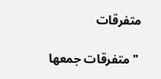متفرقات

 " متفرقات جمعها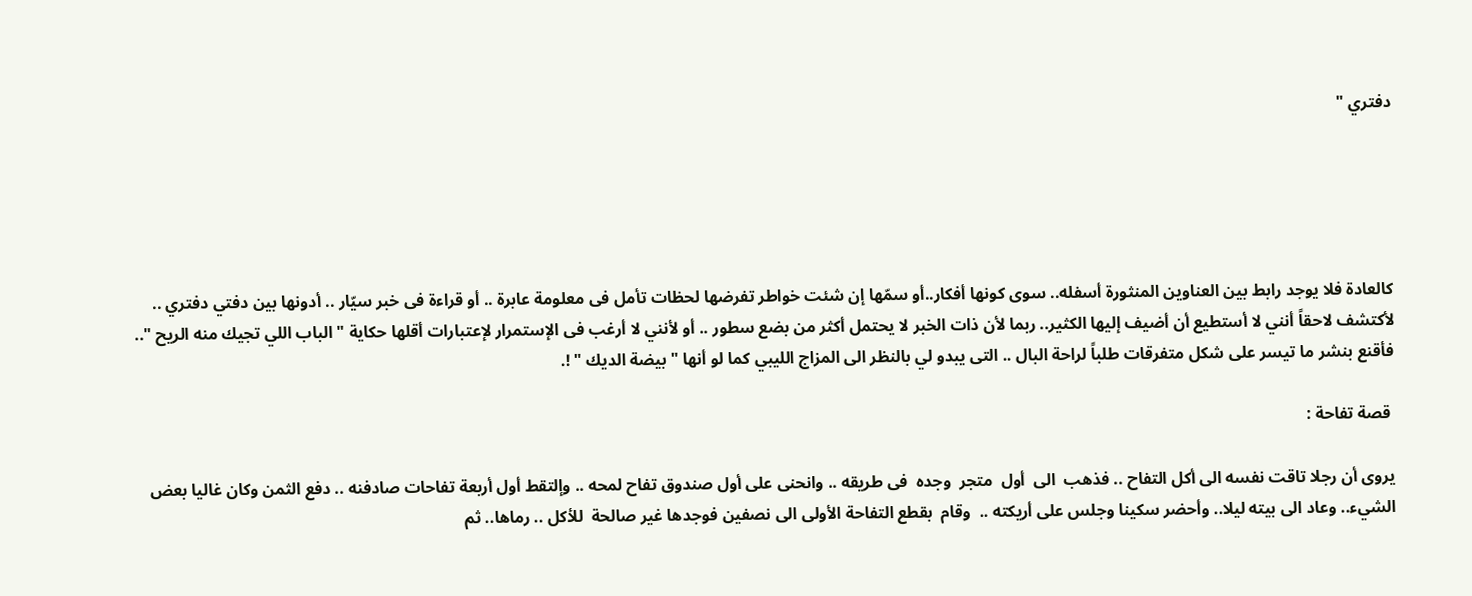دفتري "





كالعادة فلا يوجد رابط بين العناوين المنثورة أسفله.. سوى كونها أفكار..أو سمّها إن شئت خواطر تفرضها لحظات تأمل فى معلومة عابرة .. أو قراءة فى خبر سيّار .. أدونها بين دفتي دفتري .. لأكتشف لاحقاً أنني لا أستطيع أن أضيف إليها الكثير.. ربما لأن ذات الخبر لا يحتمل أكثر من بضع سطور .. أو لأنني لا أرغب فى الإستمرار لإعتبارات أقلها حكاية " الباب اللي تجيك منه الريح ".. فأقنع بنشر ما تيسر على شكل متفرقات طلباً لراحة البال .. التى يبدو لي بالنظر الى المزاج الليبي كما لو أنها " بيضة الديك " !.

 قصة تفاحة :

يروى أن رجلا تاقت نفسه الى أكل التفاح .. فذهب  الى  أول  متجر  وجده  فى طريقه .. وانحنى على أول صندوق تفاح لمحه .. وإلتقط أول أربعة تفاحات صادفنه .. دفع الثمن وكان غاليا بعض الشيء.. وعاد الى بيته ليلا.. وأحضر سكينا وجلس على أريكته ..  وقام  بقطع التفاحة الأولى الى نصفين فوجدها غير صالحة  للأكل .. رماها.. ثم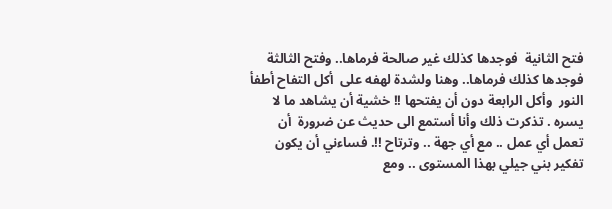فتح الثانية  فوجدها كذلك غير صالحة فرماها.. وفتح الثالثة فوجدها كذلك فرماها.. وهنا ولشدة لهفه على  أكل التفاح أطفأ النور  وأكل الرابعة دون أن يفتحها !! خشية أن يشاهد ما لا يسره . تذكرت ذلك وأنا أستمع الى حديث عن ضرورة  أن  تعمل أي عمل .. مع أي جهة .. وترتاح !!. فساءني أن يكون تفكير بني جيلي بهذا المستوى .. ومع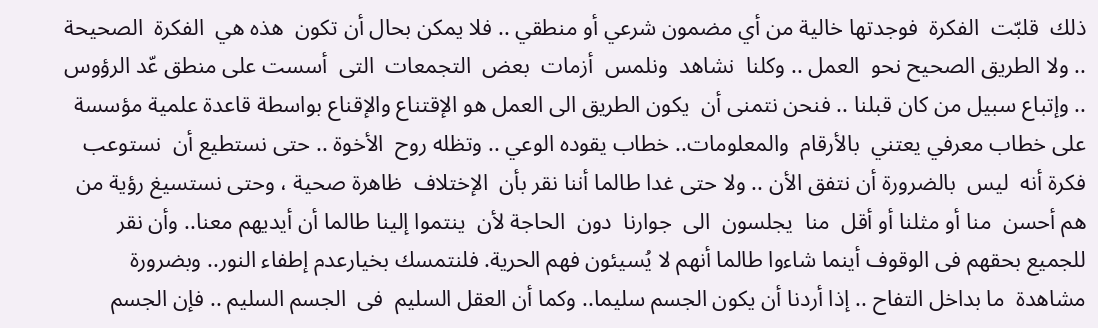ذلك  قلبّت  الفكرة  فوجدتها خالية من أي مضمون شرعي أو منطقي .. فلا يمكن بحال أن تكون  هذه هي  الفكرة  الصحيحة .. ولا الطريق الصحيح نحو  العمل .. وكلنا  نشاهد  ونلمس  أزمات  بعض  التجمعات  التى  أسست على منطق عّد الرؤوس .. وإتباع سبيل من كان قبلنا .. فنحن نتمنى أن  يكون الطريق الى العمل هو الإقتناع والإقناع بواسطة قاعدة علمية مؤسسة على خطاب معرفي يعتني  بالأرقام  والمعلومات.. خطاب يقوده الوعي .. وتظله روح  الأخوة .. حتى نستطيع أن  نستوعب  فكرة أنه  ليس  بالضرورة أن نتفق الأن .. ولا حتى غدا طالما أننا نقر بأن  الإختلاف  ظاهرة صحية ، وحتى نستسيغ رؤية من هم أحسن  منا أو مثلنا أو أقل  منا  يجلسون  الى  جوارنا  دون  الحاجة لأن  ينتموا إلينا طالما أن أيديهم معنا.. وأن نقر للجميع بحقهم فى الوقوف أينما شاءوا طالما أنهم لا يُسيئون فهم الحرية. فلنتمسك بخيارعدم إطفاء النور.. وبضرورة مشاهدة  ما بداخل التفاح .. إذا أردنا أن يكون الجسم سليما.. وكما أن العقل السليم  فى  الجسم السليم .. فإن الجسم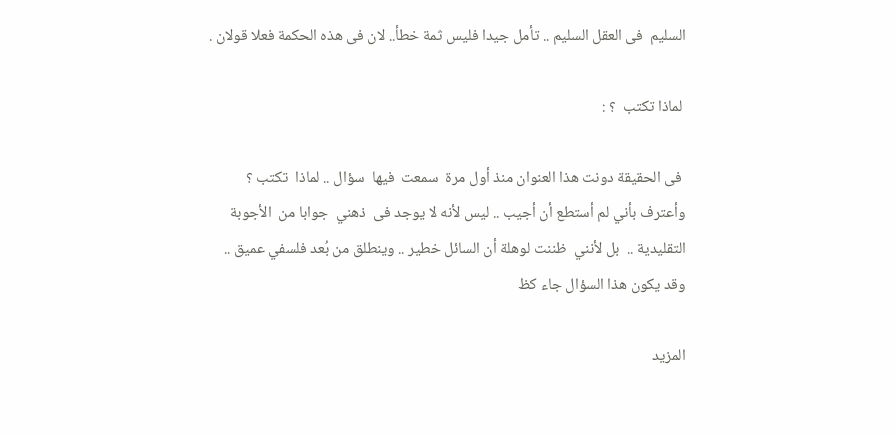السليم  فى العقل السليم .. تأمل جيدا فليس ثمة خطأ.. لان فى هذه الحكمة فعلا قولان .

 لماذا تكتب  ؟ :

 فى الحقيقة دونت هذا العنوان منذ أول مرة  سمعت  فيها  سؤال .. لماذا  تكتب ؟ وأعترف بأني لم أستطع أن أجيب .. ليس لأنه لا يوجد فى  ذهني  جوابا من  الأجوبة  التقليدية ..  بل لأنني  ظننت لوهلة أن السائل خطير .. وينطلق من بُعد فلسفي عميق .. وقد يكون هذا السؤال جاء كظ

المزيد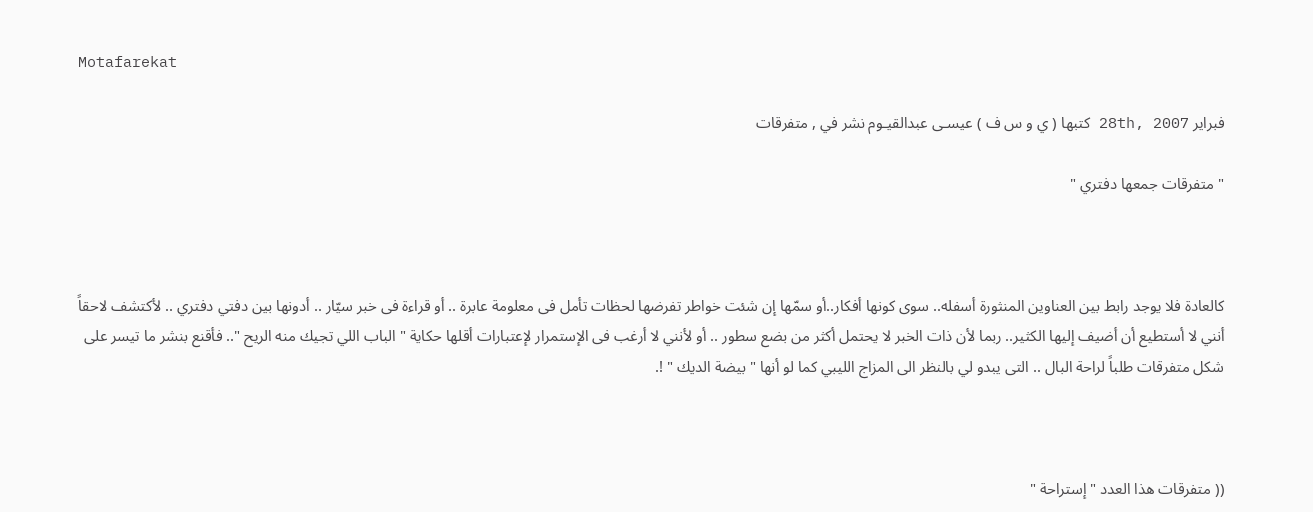Motafarekat

فبراير 28th, 2007 كتبها ( ي و س ف ) عيسـى عبدالقيـوم نشر في , متفرقات

" متفرقات جمعها دفتري "



كالعادة فلا يوجد رابط بين العناوين المنثورة أسفله.. سوى كونها أفكار..أو سمّها إن شئت خواطر تفرضها لحظات تأمل فى معلومة عابرة .. أو قراءة فى خبر سيّار .. أدونها بين دفتي دفتري .. لأكتشف لاحقاً أنني لا أستطيع أن أضيف إليها الكثير.. ربما لأن ذات الخبر لا يحتمل أكثر من بضع سطور .. أو لأنني لا أرغب فى الإستمرار لإعتبارات أقلها حكاية " الباب اللي تجيك منه الريح ".. فأقنع بنشر ما تيسر على شكل متفرقات طلباً لراحة البال .. التى يبدو لي بالنظر الى المزاج الليبي كما لو أنها " بيضة الديك " !.



(( متفرقات هذا العدد " إستراحة "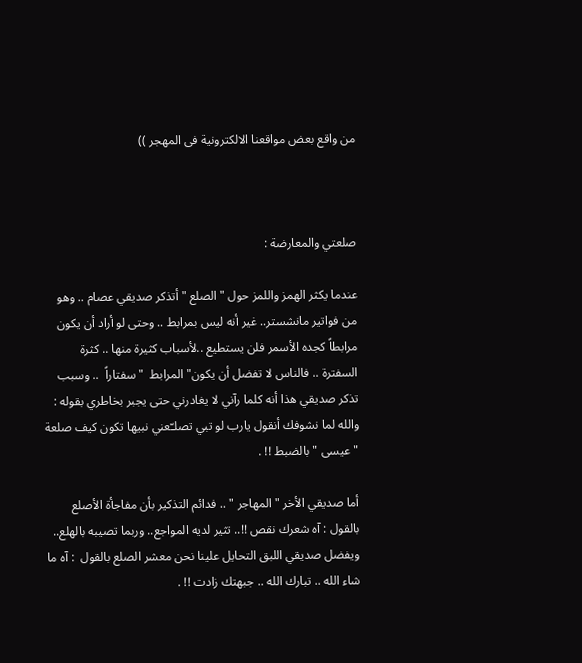من واقع بعض مواقعنا الالكترونية فى المهجر ))



صلعتي والمعارضة :

عندما يكثر الهمز واللمز حول " الصلع " أتذكر صديقي عصام .. وهو من فواتير مانشستر.. غير أنه ليس بمرابط .. وحتى لو أراد أن يكون مرابطاً كجده الأسمر فلن يستطيع ..لأسباب كثيرة منها .. كثرة السفترة .. فالناس لا تفضل أن يكون" المرابط  " سفتاراً  .. وسبب تذكر صديقي هذا أنه كلما رآني لا يغادرني حتى يجبر بخاطري بقوله : والله لما نشوفك أنقول يارب لو تبي تصلـّعني نبيها تكون كيف صلعة " عيسى " بالضبط !! .

أما صديقي الأخر " المهاجر " .. فدائم التذكير بأن مفاجأة الأصلع بالقول : آه شعرك نقص !!.. تثير لديه المواجع.. وربما تصيبه بالهلع.. ويفضل صديقي اللبق التحايل علينا نحن معشر الصلع بالقول  : آه ما شاء الله .. تبارك الله .. جبهتك زادت !! .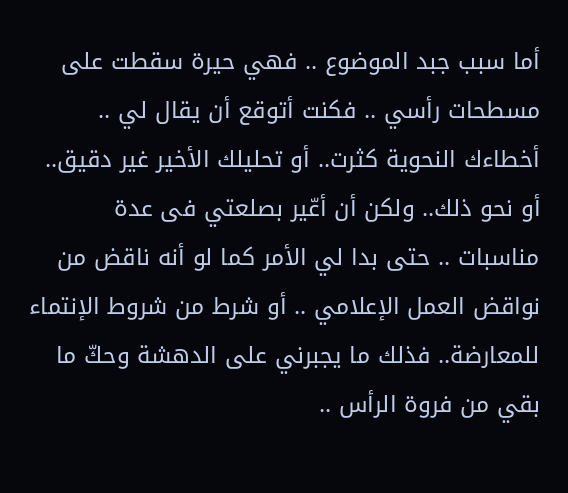أما سبب جبد الموضوع .. فهي حيرة سقطت على مسطحات رأسي .. فكنت أتوقع أن يقال لي .. أخطاءك النحوية كثرت.. أو تحليلك الأخير غير دقيق.. أو نحو ذلك.. ولكن أن أعّير بصلعتي فى عدة مناسبات .. حتى بدا لي الأمر كما لو أنه ناقض من نواقض العمل الإعلامي .. أو شرط من شروط الإنتماء للمعارضة.. فذلك ما يجبرني على الدهشة وحكّ ما بقي من فروة الرأس ..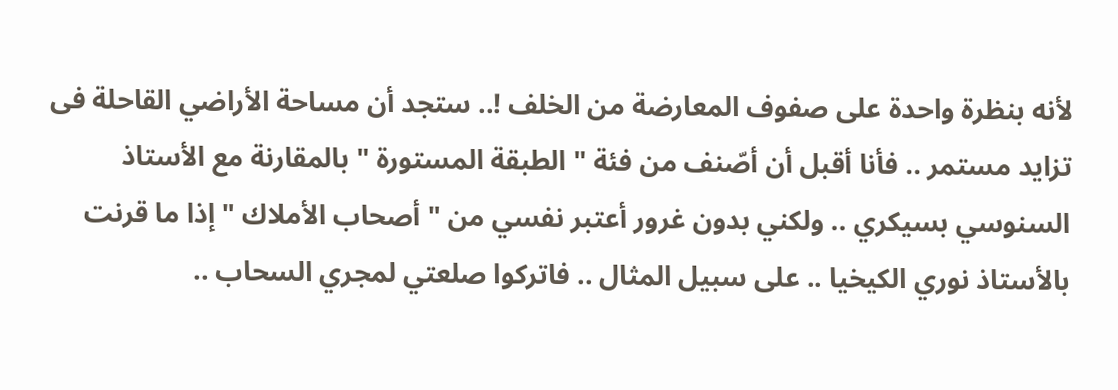لأنه بنظرة واحدة على صفوف المعارضة من الخلف !.. ستجد أن مساحة الأراضي القاحلة فى تزايد مستمر .. فأنا أقبل أن أصّنف من فئة " الطبقة المستورة " بالمقارنة مع الأستاذ السنوسي بسيكري .. ولكني بدون غرور أعتبر نفسي من " أصحاب الأملاك " إذا ما قرنت بالأستاذ نوري الكيخيا .. على سبيل المثال .. فاتركوا صلعتي لمجري السحاب ..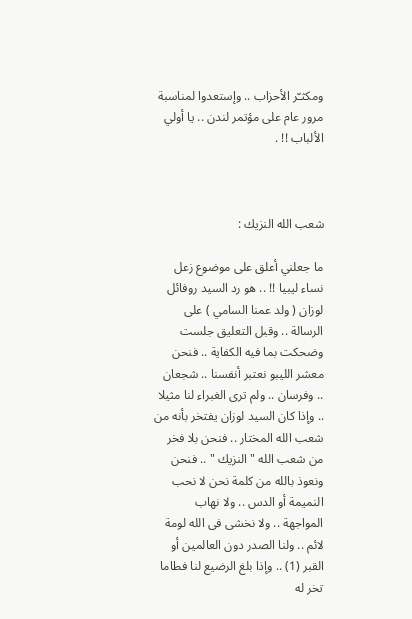ومكثـّر الأحزاب .. وإستعدوا لمناسبة مرور عام على مؤتمر لندن .. يا أولي الألباب !! .



شعب الله النزيك :

ما جعلني أعلق على موضوع زعل نساء ليبيا !! .. هو رد السيد روفائل لوزان ( ولد عمنا السامي ) على الرسالة .. وقبل التعليق جلست وضحكت بما فيه الكفاية .. فنحن معشر الليبو نعتبر أنفسنا .. شجعان .. وفرسان .. ولم ترى الغبراء لنا مثيلا .. وإذا كان السيد لوزان يفتخر بأنه من شعب الله المختار .. فنحن بلا فخر من شعب الله " النزيك " .. فنحن ونعوذ بالله من كلمة نحن لا نحب النميمة أو الدس .. ولا نهاب المواجهة .. ولا نخشى فى الله لومة لائم .. ولنا الصدر دون العالمين أو القبر (1) .. وإذا بلغ الرضيع لنا فطاما تخر له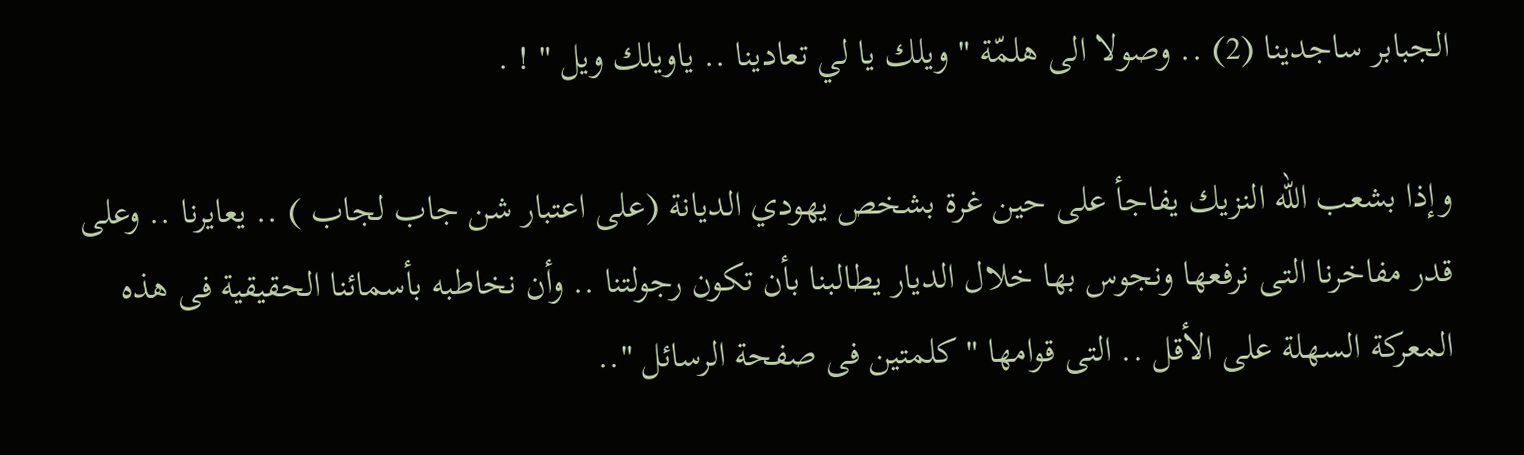الجبابر ساجدينا (2) .. وصولا الى هلمّة " ويلك يا لي تعادينا .. ياويلك ويل " ! .

وإذا بشعب الله النزيك يفاجأ على حين غرة بشخص يهودي الديانة (على اعتبار شن جاب لجاب ) .. يعايرنا .. وعلى قدر مفاخرنا التى نرفعها ونجوس بها خلال الديار يطالبنا بأن تكون رجولتنا .. وأن نخاطبه بأسمائنا الحقيقية فى هذه المعركة السهلة على الأقل .. التى قوامها " كلمتين فى صفحة الرسائل "..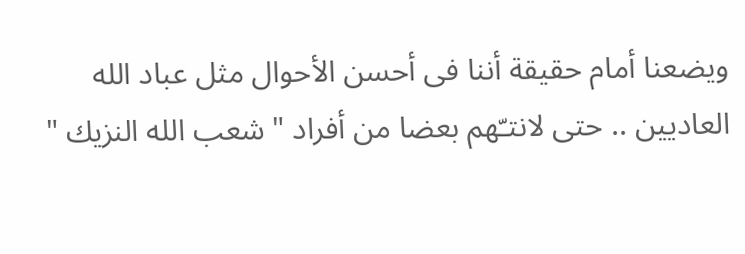ويضعنا أمام حقيقة أننا فى أحسن الأحوال مثل عباد الله العاديين .. حتى لانتـّهم بعضا من أفراد " شعب الله النزيك "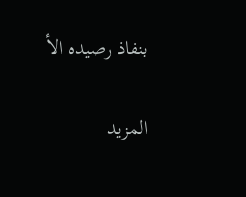بنفاذ رصيده الأ

المزيد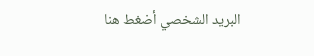البريد الشخصي أضغط هنا